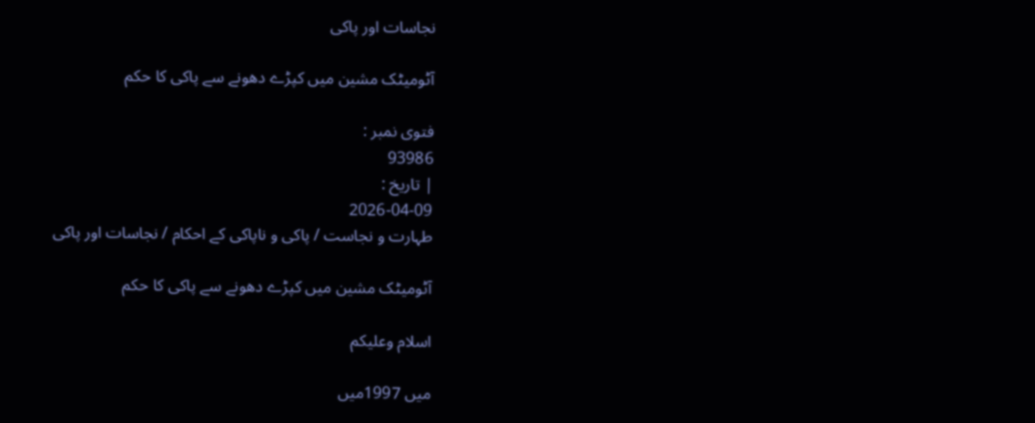نجاسات اور پاکی

آٹومیٹک مشین میں کپڑے دھونے سے پاکی کا حکم

فتوی نمبر :
93986
| تاریخ :
2026-04-09
طہارت و نجاست / پاکی و ناپاکی کے احکام / نجاسات اور پاکی

آٹومیٹک مشین میں کپڑے دھونے سے پاکی کا حکم

اسلام وعلیکم

میں 1997میں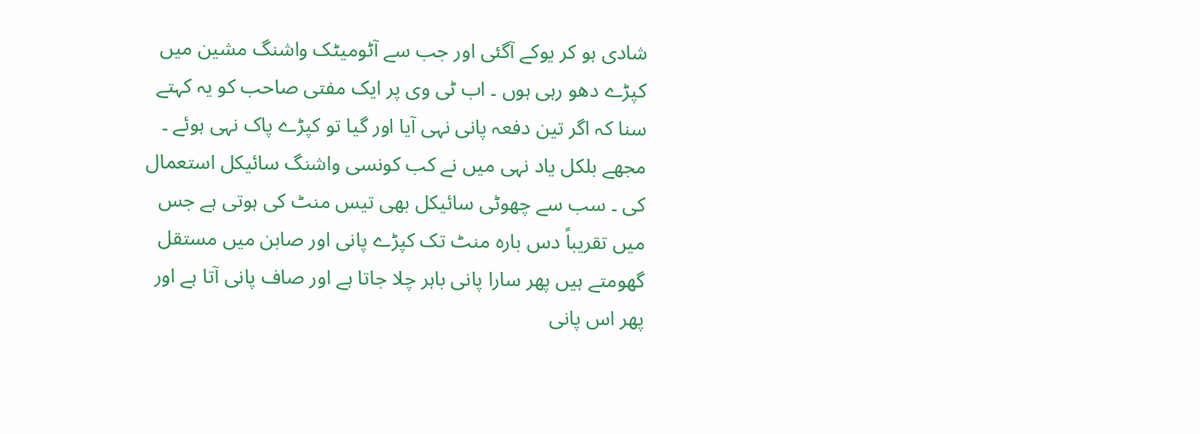شادی ہو کر یوکے آگئی اور جب سے آٹومیٹک واشنگ مشین میں کپڑے دھو رہی ہوں ۔ اب ٹی وی پر ایک مفتی صاحب کو یہ کہتے سنا کہ اگر تین دفعہ پانی نہی آیا اور گیا تو کپڑے پاک نہی ہوئے ۔ مجھے بلکل یاد نہی میں نے کب کونسی واشنگ سائیکل استعمال کی ۔ سب سے چھوٹی سائیکل بھی تیس منٹ کی ہوتی ہے جس میں تقریباً دس بارہ منٹ تک کپڑے پانی اور صابن میں مستقل گھومتے ہیں پھر سارا پانی باہر چلا جاتا ہے اور صاف پانی آتا ہے اور پھر اس پانی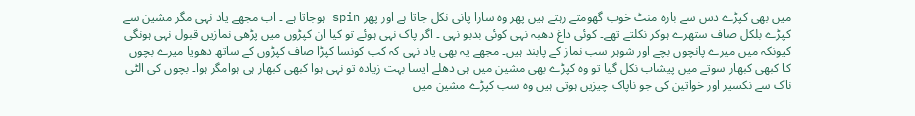میں بھی کپڑے دس سے بارہ منٹ خوب گھومتے رہتے ہیں پھر وہ سارا پانی نکل جاتا ہے اور پھر spin ہوجاتا ہے ۔ اب مجھے یاد نہی مگر مشین سے کپڑے بلکل صاف ستھرے ہوکر نکلتے تھے۔ کوئی داغ دھبہ نہی کوئی بدبو نہی ۔ اگر پاک نہی ہوئے تو کیا ان کپڑوں میں پڑھی نمازیں قبول نہی ہونگی کیونکہ میں میرے پانچوں بچے اور شوہر سب نماز کے پابند ہیں۔ مجھے یہ بھی یاد نہی کہ کب کونسا کپڑا صاف کپڑوں کے ساتھ دھویا میرے بچوں کا کبھی کبھار سوتے میں پیشاب نکل گیا تو وہ کپڑے بھی مشین میں ہی دھلے ایسا بہت زیادہ تو نہی ہوا کبھی کبھار ہی ہوامگر ہوا۔ بچوں کی الٹی ناک سے نکسیر اور خواتین کی جو ناپاک چیزیں ہوتی ہیں وہ سب کپڑے مشین میں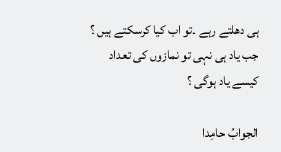ہی دھلتے رہے ۔تو اب کیا کرسکتے ہیں ؟ جب یاد ہی نہی تو نمازوں کی تعداد کیسے یاد ہوگی ؟

الجوابُ حامِدا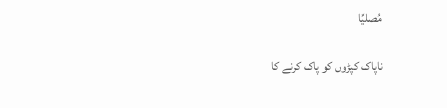مُصلیِّا

ناپاک کپڑوں کو پاک کرنے کا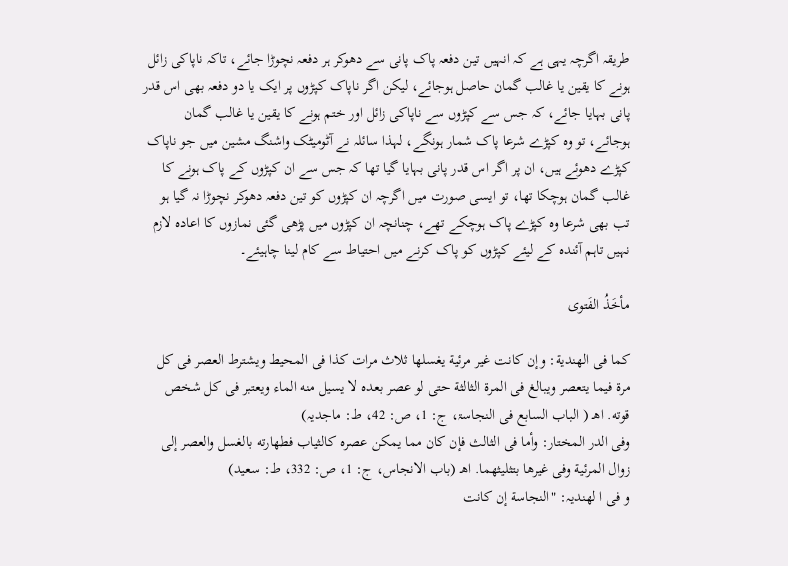طریقہ اگرچہ یہی ہے کہ انہیں تین دفعہ پاک پانی سے دھوکر ہر دفعہ نچوڑا جائے، تاکہ ناپاکی زائل ہونے کا یقین یا غالب گمان حاصل ہوجائے، لیکن اگر ناپاک کپڑوں پر ایک یا دو دفعہ بھی اس قدر پانی بہایا جائے، کہ جس سے کپڑوں سے ناپاکی زائل اور ختم ہونے کا یقین یا غالب گمان ہوجائے، تو وہ کپڑے شرعا پاک شمار ہونگے، لہذا سائلہ نے آٹومیٹک واشنگ مشین میں جو ناپاک کپڑے دھوئے ہیں، ان پر اگر اس قدر پانی بہایا گیا تھا کہ جس سے ان کپڑوں کے پاک ہونے کا غالب گمان ہوچکا تھا، تو ایسی صورت میں اگرچہ ان کپڑوں کو تین دفعہ دھوکر نچوڑا نہ گیا ہو تب بھی شرعا وہ کپڑے پاک ہوچکے تھے، چنانچہ ان کپڑوں میں پڑھی گئی نمازوں کا اعادہ لازم نہیں تاہم آئندہ کے لیئے کپڑوں کو پاک کرنے میں احتیاط سے کام لینا چاہیئے۔

مأخَذُ الفَتوی

كما فی الهندیة: وإن كانت غیر مرئیة یغسلها ثلاث مرات كذا فی المحیط ویشترط العصر فی كل مرة فیما یتعصر ویبالغ فی المرة الثالثة حتی لو عصر بعده لا یسیل منه الماء ویعتبر فی كل شخص قوته. اهـ ( الباب السابع فی النجاسۃ، ج: 1، ص: 42، ط: ماجدیہ)
وفی الدر المختار: وأما فی الثالث فإن كان مما یمكن عصره كالثیاب فطهارته بالغسل والعصر إلی زوال المرئیة وفی غیرها بتثلیثهما. اهـ (باب الانجاس، ج: 1، ص: 332، ط: سعید)
و فی ا لھندیہ: "النجاسة إن كانت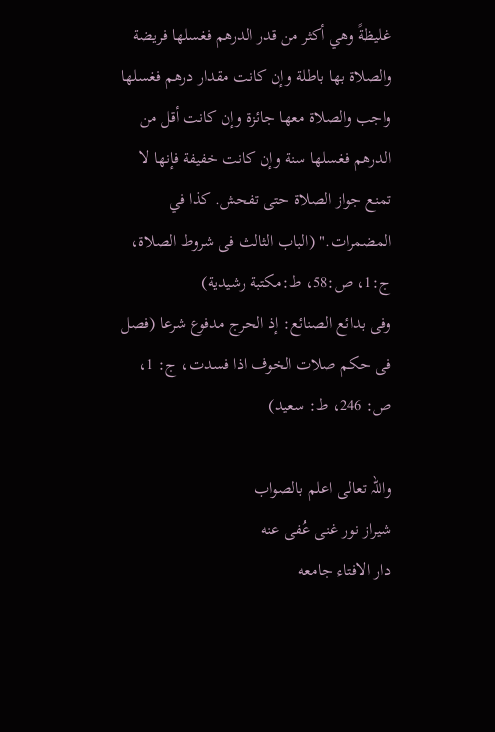غليظةً وهي أكثر من قدر الدرهم فغسلها فريضة والصلاة بها باطلة وإن كانت مقدار درهم فغسلها واجب والصلاة معها جائزة وإن كانت أقل من الدرهم فغسلها سنة وإن كانت خفيفة فإنها لا تمنع جواز الصلاة حتى تفحش. كذا في المضمرات." (الباب الثالث فی شروط الصلاۃ، ج:1، ص:58، ط:مكتبة رشيدية)
وفی بدائع الصنائع: إذ ‌الحرج ‌مدفوع شرعا (فصل فی حکم صلات الخوف اذا فسدت، ج: 1، ص: 246، ط: سعید)

واللہ تعالی اعلم بالصواب
شیراز نور غنی عُفی عنه
دار الافتاء جامعه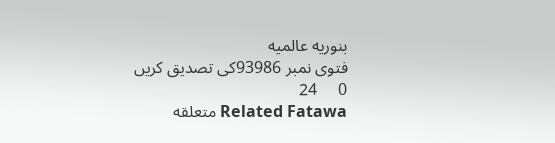بنوریه عالمیه
فتوی نمبر 93986کی تصدیق کریں
0     24
Related Fatawa متعلقه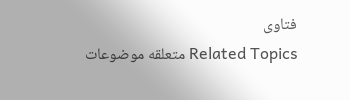فتاوی
Related Topics متعلقه موضوعات